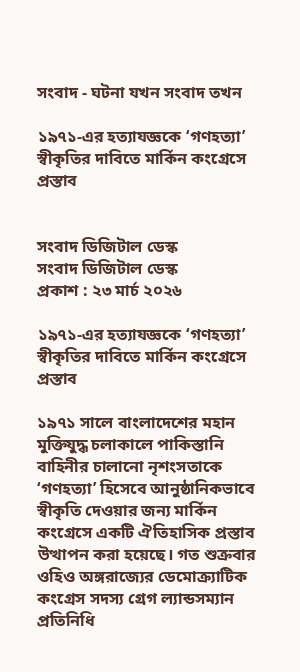সংবাদ - ঘটনা যখন সংবাদ তখন

১৯৭১-এর হত্যাযজ্ঞকে ‘গণহত্যা’ স্বীকৃতির দাবিতে মার্কিন কংগ্রেসে প্রস্তাব


সংবাদ ডিজিটাল ডেস্ক
সংবাদ ডিজিটাল ডেস্ক
প্রকাশ : ২৩ মার্চ ২০২৬

১৯৭১-এর হত্যাযজ্ঞকে ‘গণহত্যা’ স্বীকৃতির দাবিতে মার্কিন কংগ্রেসে প্রস্তাব

১৯৭১ সালে বাংলাদেশের মহান মুক্তিযুদ্ধ চলাকালে পাকিস্তানি বাহিনীর চালানো নৃশংসতাকে ‘গণহত্যা’ হিসেবে আনুষ্ঠানিকভাবে স্বীকৃতি দেওয়ার জন্য মার্কিন কংগ্রেসে একটি ঐতিহাসিক প্রস্তাব উত্থাপন করা হয়েছে। গত শুক্রবার ওহিও অঙ্গরাজ্যের ডেমোক্র্যাটিক কংগ্রেস সদস্য গ্রেগ ল্যান্ডসম্যান প্রতিনিধি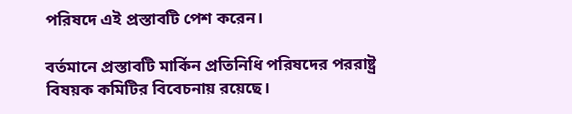পরিষদে এই প্রস্তাবটি পেশ করেন।

বর্তমানে প্রস্তাবটি মার্কিন প্রতিনিধি পরিষদের পররাষ্ট্র বিষয়ক কমিটির বিবেচনায় রয়েছে।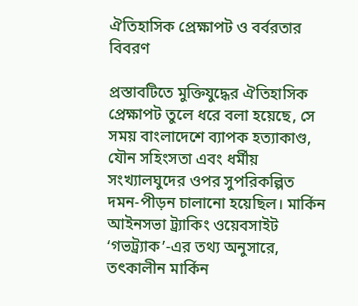ঐতিহাসিক প্রেক্ষাপট ও বর্বরতার বিবরণ

প্রস্তাবটিতে মুক্তিযুদ্ধের ঐতিহাসিক প্রেক্ষাপট তুলে ধরে বলা হয়েছে, সে সময় বাংলাদেশে ব্যাপক হত্যাকাণ্ড, যৌন সহিংসতা এবং ধর্মীয় সংখ্যালঘুদের ওপর সুপরিকল্পিত দমন-পীড়ন চালানো হয়েছিল। মার্কিন আইনসভা ট্র্যাকিং ওয়েবসাইট ‘গভট্র্যাক’-এর তথ্য অনুসারে, তৎকালীন মার্কিন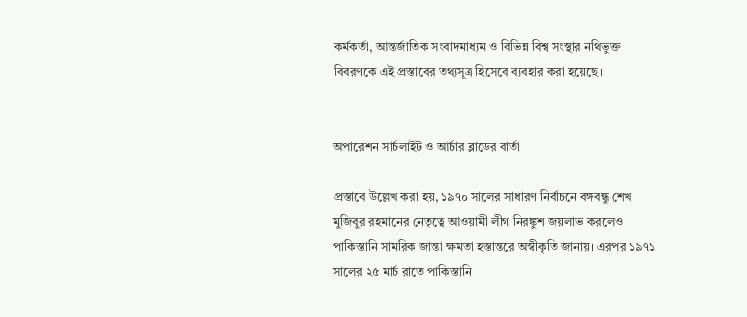কর্মকর্তা, আন্তর্জাতিক সংবাদমাধ্যম ও বিভিন্ন বিশ্ব সংস্থার নথিভুক্ত বিবরণকে এই প্রস্তাবের তথ্যসূত্র হিসেবে ব্যবহার করা হয়েছে।


অপারেশন সার্চলাইট ও আর্চার ব্লাডের বার্তা

প্রস্তাবে উল্লেখ করা হয়, ১৯৭০ সালের সাধারণ নির্বাচনে বঙ্গবন্ধু শেখ মুজিবুর রহমানের নেতৃত্বে আওয়ামী লীগ নিরঙ্কুশ জয়লাভ করলেও পাকিস্তানি সামরিক জান্তা ক্ষমতা হস্তান্তরে অস্বীকৃতি জানায়। এরপর ১৯৭১ সালের ২৫ মার্চ রাতে পাকিস্তানি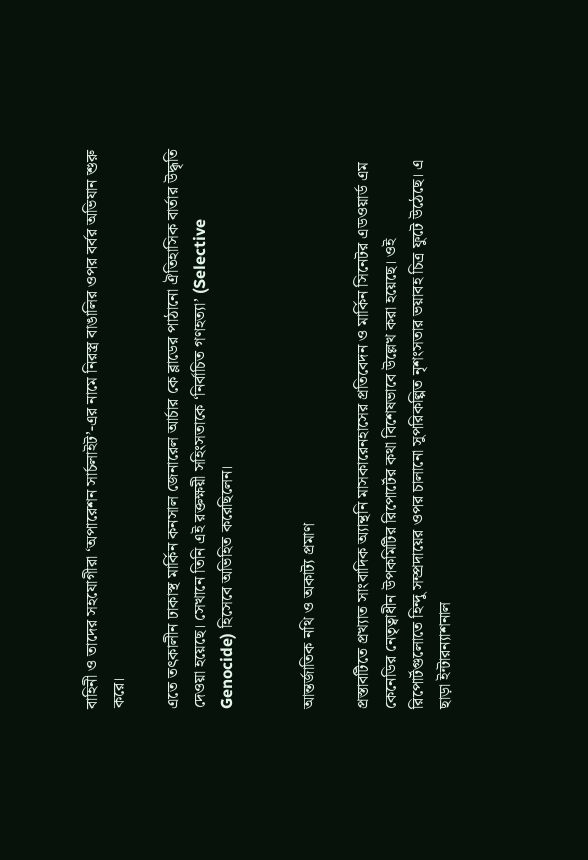বাহিনী ও তাদের সহযোগীরা ‘অপারেশন সার্চলাইট’-এর নামে নিরস্ত্র বাঙালির ওপর বর্বর অভিযান শুরু করে।

এতে তৎকালীন ঢাকাস্থ মার্কিন কনসাল জেনারেল আর্চার কে ব্লাডের পাঠানো ঐতিহাসিক বার্তার উদ্ধৃতি দেওয়া হয়েছে। সেখানে তিনি এই রক্তক্ষয়ী সহিংসতাকে ‘নির্বাচিত গণহত্যা’ (Selective Genocide) হিসেবে অভিহিত করেছিলেন।


আন্তর্জাতিক নথি ও অকাট্য প্রমাণ

প্রস্তাবটিতে প্রখ্যাত সাংবাদিক অ্যান্থনি মাসকারেনহাসের প্রতিবেদন ও মার্কিন সিনেটর এডওয়ার্ড এম কেনেডির নেতৃত্বাধীন উপকমিটির রিপোর্টের কথা বিশেষভাবে উল্লেখ করা হয়েছে। ওই রিপোর্টগুলোতে হিন্দু সম্প্রদায়ের ওপর চালানো সুপরিকল্পিত নৃশংসতার ভয়াবহ চিত্র ফুটে উঠেছে। এ ছাড়া ইন্টারন্যাশনাল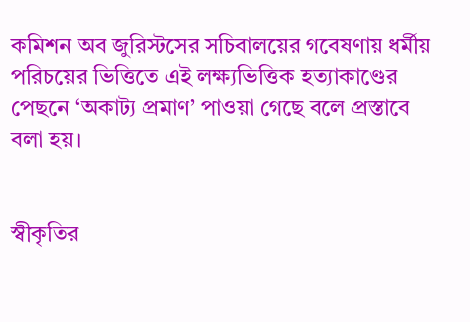কমিশন অব জুরিস্টসের সচিবালয়ের গবেষণায় ধর্মীয় পরিচয়ের ভিত্তিতে এই লক্ষ্যভিত্তিক হত্যাকাণ্ডের পেছনে ‘অকাট্য প্রমাণ’ পাওয়া গেছে বলে প্রস্তাবে বলা হয়।


স্বীকৃতির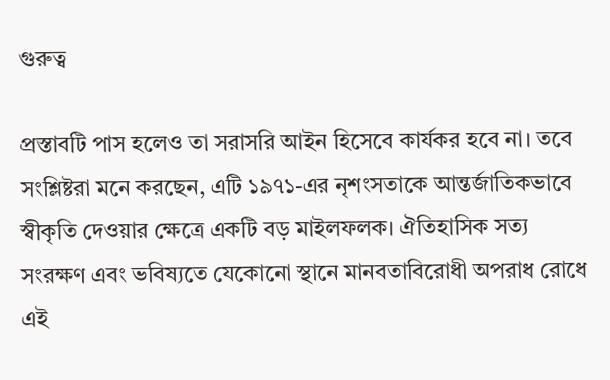গুরুত্ব

প্রস্তাবটি পাস হলেও তা সরাসরি আইন হিসেবে কার্যকর হবে না। তবে সংশ্লিষ্টরা মনে করছেন, এটি ১৯৭১-এর নৃশংসতাকে আন্তর্জাতিকভাবে স্বীকৃতি দেওয়ার ক্ষেত্রে একটি বড় মাইলফলক। ঐতিহাসিক সত্য সংরক্ষণ এবং ভবিষ্যতে যেকোনো স্থানে মানবতাবিরোধী অপরাধ রোধে এই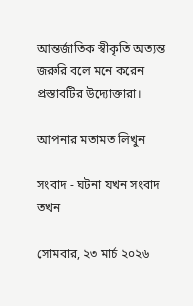আন্তর্জাতিক স্বীকৃতি অত্যন্ত জরুরি বলে মনে করেন প্রস্তাবটির উদ্যোক্তারা।

আপনার মতামত লিখুন

সংবাদ - ঘটনা যখন সংবাদ তখন

সোমবার, ২৩ মার্চ ২০২৬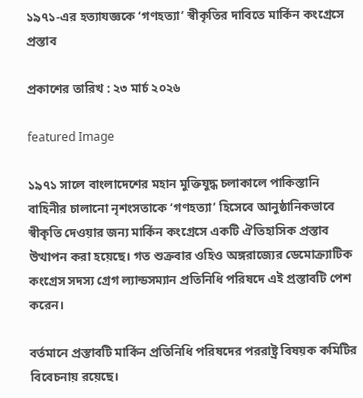১৯৭১-এর হত্যাযজ্ঞকে ‘গণহত্যা’ স্বীকৃতির দাবিতে মার্কিন কংগ্রেসে প্রস্তাব

প্রকাশের তারিখ : ২৩ মার্চ ২০২৬

featured Image

১৯৭১ সালে বাংলাদেশের মহান মুক্তিযুদ্ধ চলাকালে পাকিস্তানি বাহিনীর চালানো নৃশংসতাকে ‘গণহত্যা’ হিসেবে আনুষ্ঠানিকভাবে স্বীকৃতি দেওয়ার জন্য মার্কিন কংগ্রেসে একটি ঐতিহাসিক প্রস্তাব উত্থাপন করা হয়েছে। গত শুক্রবার ওহিও অঙ্গরাজ্যের ডেমোক্র্যাটিক কংগ্রেস সদস্য গ্রেগ ল্যান্ডসম্যান প্রতিনিধি পরিষদে এই প্রস্তাবটি পেশ করেন।

বর্তমানে প্রস্তাবটি মার্কিন প্রতিনিধি পরিষদের পররাষ্ট্র বিষয়ক কমিটির বিবেচনায় রয়েছে।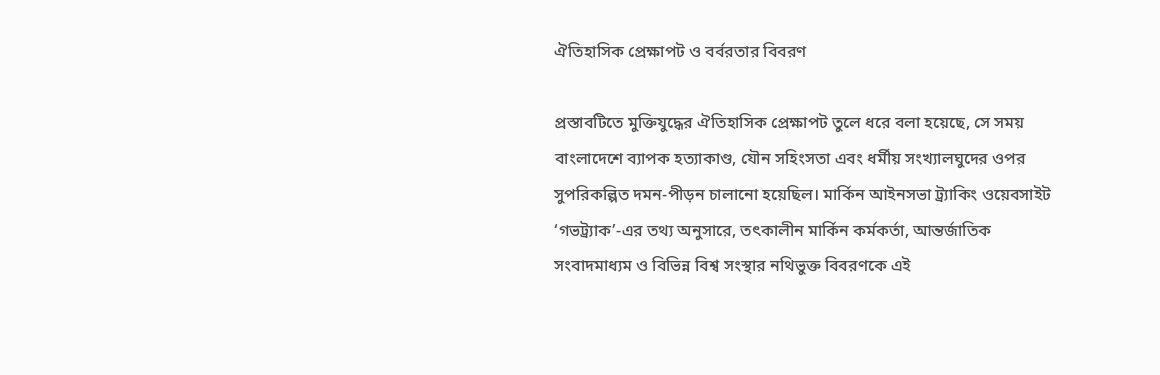ঐতিহাসিক প্রেক্ষাপট ও বর্বরতার বিবরণ

প্রস্তাবটিতে মুক্তিযুদ্ধের ঐতিহাসিক প্রেক্ষাপট তুলে ধরে বলা হয়েছে, সে সময় বাংলাদেশে ব্যাপক হত্যাকাণ্ড, যৌন সহিংসতা এবং ধর্মীয় সংখ্যালঘুদের ওপর সুপরিকল্পিত দমন-পীড়ন চালানো হয়েছিল। মার্কিন আইনসভা ট্র্যাকিং ওয়েবসাইট ‘গভট্র্যাক’-এর তথ্য অনুসারে, তৎকালীন মার্কিন কর্মকর্তা, আন্তর্জাতিক সংবাদমাধ্যম ও বিভিন্ন বিশ্ব সংস্থার নথিভুক্ত বিবরণকে এই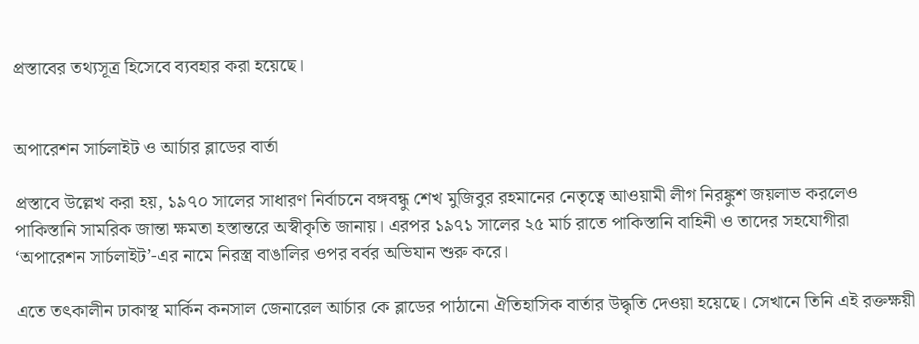প্রস্তাবের তথ্যসূত্র হিসেবে ব্যবহার করা হয়েছে।


অপারেশন সার্চলাইট ও আর্চার ব্লাডের বার্তা

প্রস্তাবে উল্লেখ করা হয়, ১৯৭০ সালের সাধারণ নির্বাচনে বঙ্গবন্ধু শেখ মুজিবুর রহমানের নেতৃত্বে আওয়ামী লীগ নিরঙ্কুশ জয়লাভ করলেও পাকিস্তানি সামরিক জান্তা ক্ষমতা হস্তান্তরে অস্বীকৃতি জানায়। এরপর ১৯৭১ সালের ২৫ মার্চ রাতে পাকিস্তানি বাহিনী ও তাদের সহযোগীরা ‘অপারেশন সার্চলাইট’-এর নামে নিরস্ত্র বাঙালির ওপর বর্বর অভিযান শুরু করে।

এতে তৎকালীন ঢাকাস্থ মার্কিন কনসাল জেনারেল আর্চার কে ব্লাডের পাঠানো ঐতিহাসিক বার্তার উদ্ধৃতি দেওয়া হয়েছে। সেখানে তিনি এই রক্তক্ষয়ী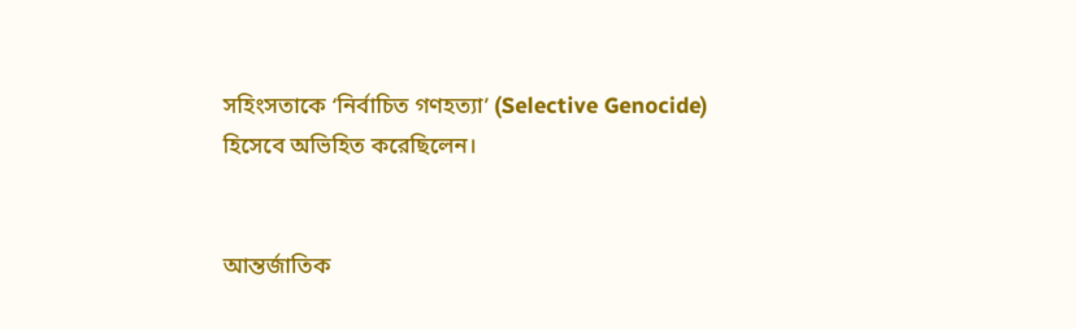সহিংসতাকে ‘নির্বাচিত গণহত্যা’ (Selective Genocide) হিসেবে অভিহিত করেছিলেন।


আন্তর্জাতিক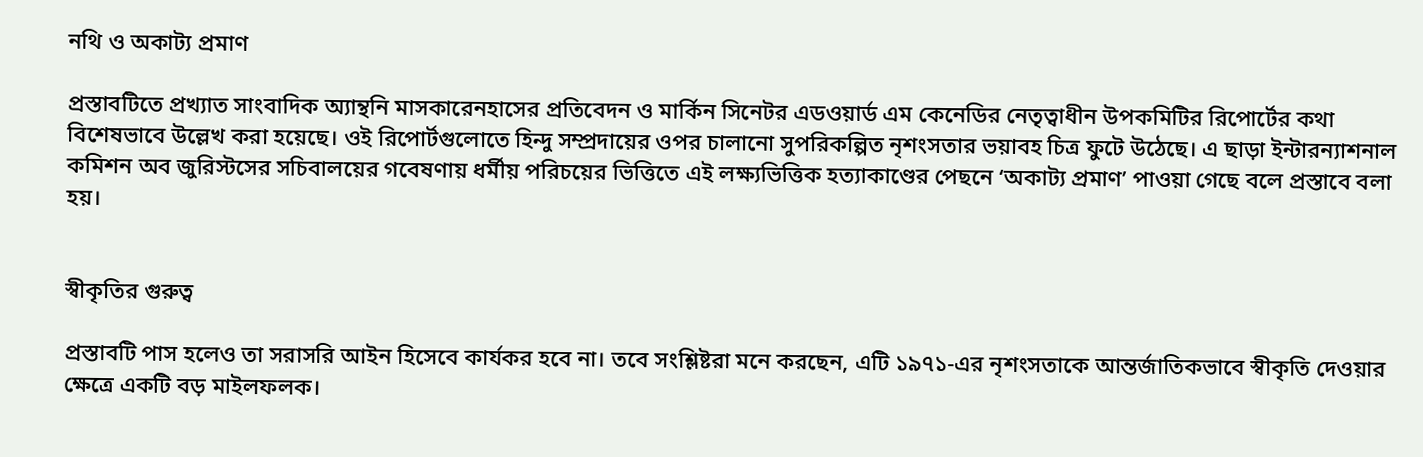নথি ও অকাট্য প্রমাণ

প্রস্তাবটিতে প্রখ্যাত সাংবাদিক অ্যান্থনি মাসকারেনহাসের প্রতিবেদন ও মার্কিন সিনেটর এডওয়ার্ড এম কেনেডির নেতৃত্বাধীন উপকমিটির রিপোর্টের কথা বিশেষভাবে উল্লেখ করা হয়েছে। ওই রিপোর্টগুলোতে হিন্দু সম্প্রদায়ের ওপর চালানো সুপরিকল্পিত নৃশংসতার ভয়াবহ চিত্র ফুটে উঠেছে। এ ছাড়া ইন্টারন্যাশনাল কমিশন অব জুরিস্টসের সচিবালয়ের গবেষণায় ধর্মীয় পরিচয়ের ভিত্তিতে এই লক্ষ্যভিত্তিক হত্যাকাণ্ডের পেছনে ‘অকাট্য প্রমাণ’ পাওয়া গেছে বলে প্রস্তাবে বলা হয়।


স্বীকৃতির গুরুত্ব

প্রস্তাবটি পাস হলেও তা সরাসরি আইন হিসেবে কার্যকর হবে না। তবে সংশ্লিষ্টরা মনে করছেন, এটি ১৯৭১-এর নৃশংসতাকে আন্তর্জাতিকভাবে স্বীকৃতি দেওয়ার ক্ষেত্রে একটি বড় মাইলফলক।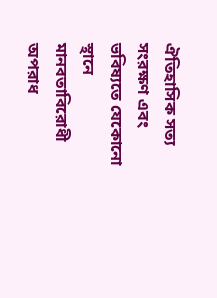ঐতিহাসিক সত্য সংরক্ষণ এবং ভবিষ্যতে যেকোনো স্থানে মানবতাবিরোধী অপরাধ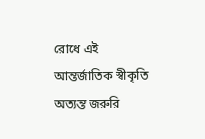রোধে এই আন্তর্জাতিক স্বীকৃতি অত্যন্ত জরুরি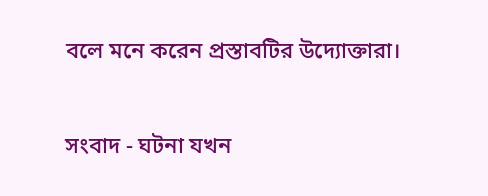বলে মনে করেন প্রস্তাবটির উদ্যোক্তারা।


সংবাদ - ঘটনা যখন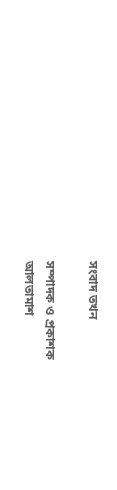সংবাদ তখন

সম্পাদক ও প্রকাশক
আলতামাশ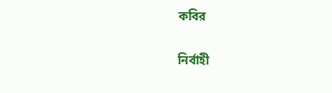কবির

নির্বাহী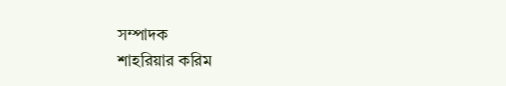সম্পাদক
শাহরিয়ার করিম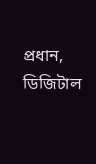প্রধান, ডিজিটাল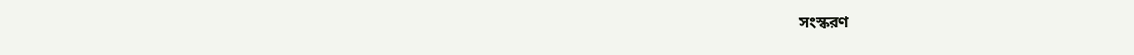সংস্করণ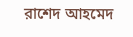রাশেদ আহমেদ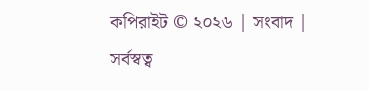কপিরাইট © ২০২৬ | সংবাদ | সর্বস্বত্ব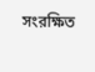সংরক্ষিত